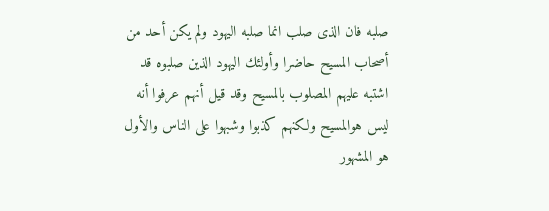صلبه فان الذى صلب انما صلبه اليهود ولم يكن أحد من أصحاب المسيح حاضرا وأولئك اليهود الذين صلبوه قد اشتبه عليهم المصلوب بالمسيح وقد قيل أنهم عرفوا أنه ليس هوالمسيح ولكنهم كذبوا وشبهوا على الناس والأول هو المشهور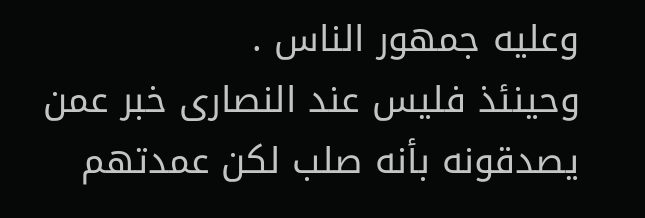وعليه جمهور الناس .
وحينئذ فليس عند النصارى خبر عمن يصدقونه بأنه صلب لكن عمدتهم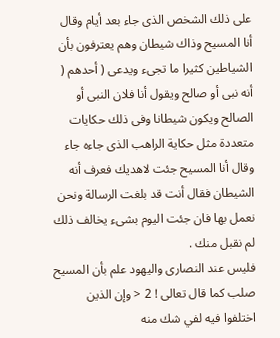على ذلك الشخص الذى جاء بعد أيام وقال أنا المسيح وذاك شيطان وهم يعترفون بأن الشياطين كثيرا ما تجىء ويدعى ( أحدهم ( أنه نبى أو صالح ويقول أنا فلان النبى أو الصالح ويكون شيطانا وفى ذلك حكايات متعددة مثل حكاية الراهب الذى جاءه جاء وقال أنا المسيح جئت لاهديك فعرف أنه الشيطان فقال أنت قد بلغت الرسالة ونحن نعمل بها فان جئت اليوم بشىء يخالف ذلك لم نقبل منك .
فليس عند النصارى واليهود علم بأن المسيح صلب كما قال تعالى ! 2 < وإن الذين اختلفوا فيه لفي شك منه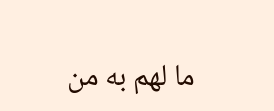ما لهم به من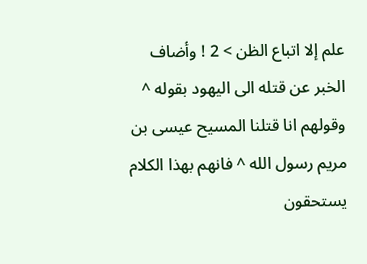علم إلا اتباع الظن > 2 ! وأضاف الخبر عن قتله الى اليهود بقوله ^ وقولهم انا قتلنا المسيح عيسى بن مريم رسول الله ^ فانهم بهذا الكلام يستحقون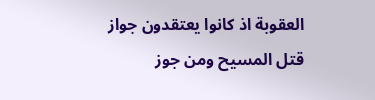العقوبة اذ كانوا يعتقدون جواز قتل المسيح ومن جوز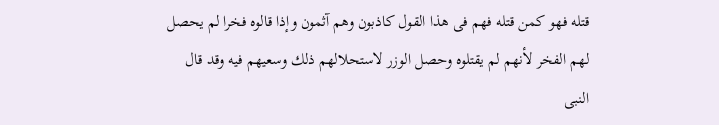قتله فهو كمن قتله فهم فى هذا القول كاذبون وهم آثمون وإذا قالوه فخرا لم يحصل لهم الفخر لأنهم لم يقتلوه وحصل الوزر لاستحلالهم ذلك وسعيهم فيه وقد قال النبى